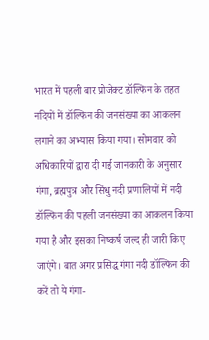भारत में पहली बार प्रोजेक्ट डॉल्फिन के तहत नदियों में डॉल्फिन की जनसंख्या का आकलन लगाने का अभ्यास किया गया। सोमवार को अधिकारियों द्वारा दी गई जानकारी के अनुसार गंगा, ब्रह्मपुत्र और सिंधु नदी प्रणालियों में नदी डॉल्फिन की पहली जनसंख्या का आकलन किया गया है और इसका निष्कर्ष जल्द ही जारी किए जाएंगे। बात अगर प्रसिद्ध गंगा नदी डॉल्फिन की करें तो ये गंगा-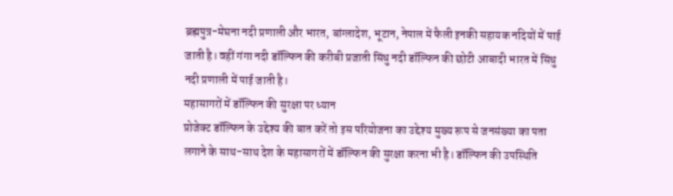ब्रह्मपुत्र-मेघना नदी प्रणाली और भारत, बांग्लादेश, भूटान, नेपाल में फैली इनकी सहायक नदियों में पाई जाती है। वहीं गंगा नदी डॉल्फिन की करीबी प्रजाती सिंधु नदी डॉल्फिन की छोटी आबादी भारत में सिंधु नदी प्रणाली में पाई जाती है।
महासागरों में डॉल्फिन की सुरक्षा पर ध्यान
प्रोजेक्ट डॉल्फिन के उद्देश्य की बात करें तो इस परियोजना का उद्देश्य मुख्य रूप से जनसंख्या का पता लगाने के साथ-साथ देश के महासागरों में डॉल्फिन की सुरक्षा करना भी है। डॉल्फिन की उपस्थिति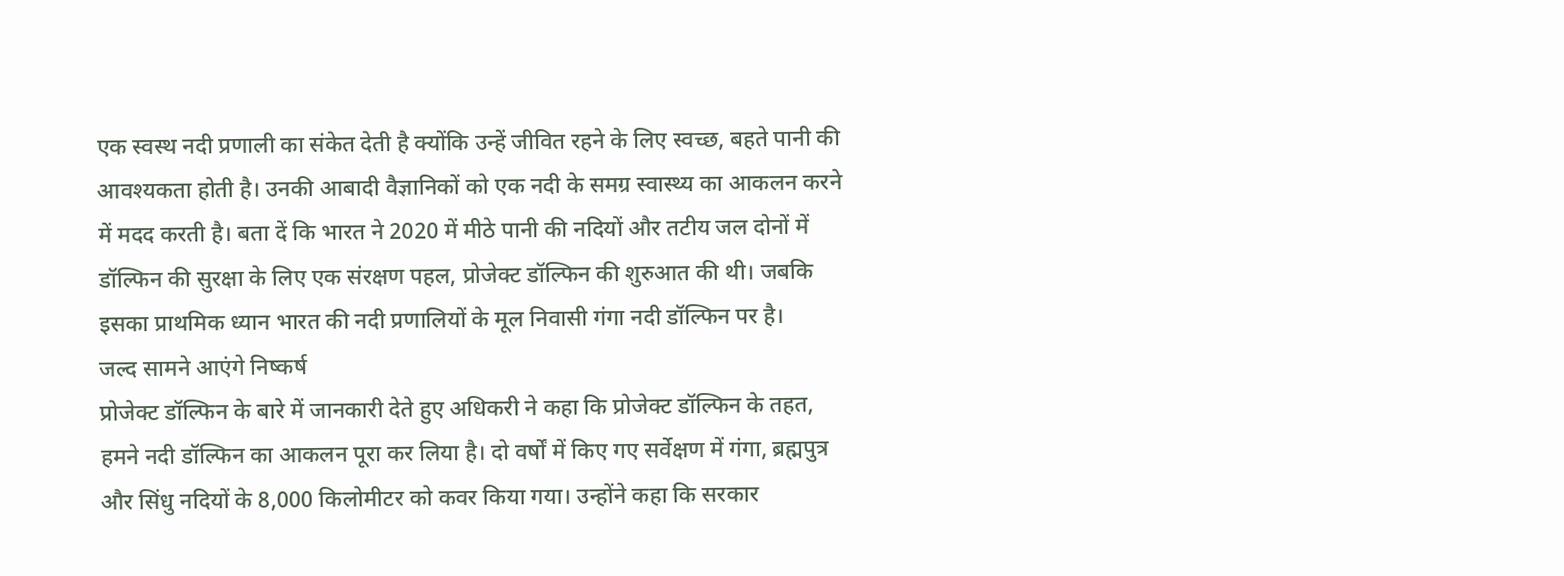एक स्वस्थ नदी प्रणाली का संकेत देती है क्योंकि उन्हें जीवित रहने के लिए स्वच्छ, बहते पानी की आवश्यकता होती है। उनकी आबादी वैज्ञानिकों को एक नदी के समग्र स्वास्थ्य का आकलन करने में मदद करती है। बता दें कि भारत ने 2020 में मीठे पानी की नदियों और तटीय जल दोनों में डॉल्फिन की सुरक्षा के लिए एक संरक्षण पहल, प्रोजेक्ट डॉल्फिन की शुरुआत की थी। जबकि इसका प्राथमिक ध्यान भारत की नदी प्रणालियों के मूल निवासी गंगा नदी डॉल्फिन पर है।
जल्द सामने आएंगे निष्कर्ष
प्रोजेक्ट डॉल्फिन के बारे में जानकारी देते हुए अधिकरी ने कहा कि प्रोजेक्ट डॉल्फिन के तहत, हमने नदी डॉल्फिन का आकलन पूरा कर लिया है। दो वर्षों में किए गए सर्वेक्षण में गंगा, ब्रह्मपुत्र और सिंधु नदियों के 8,000 किलोमीटर को कवर किया गया। उन्होंने कहा कि सरकार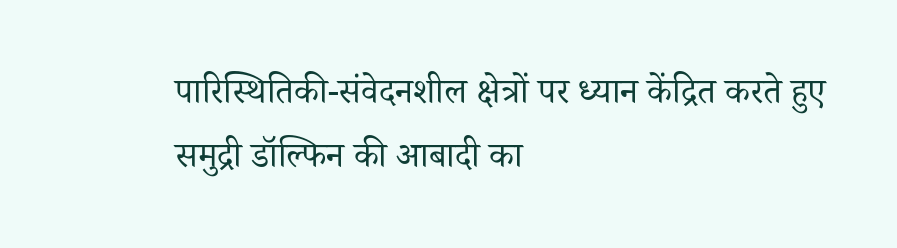पारिस्थितिकी-संवेदनशील क्षेत्रों पर ध्यान केंद्रित करते हुए समुद्री डॉल्फिन की आबादी का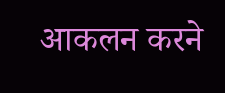आकलन करने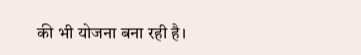की भी योजना बना रही है।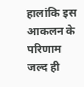हालांकि इस आकलन के परिणाम जल्द ही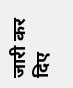जारी कर दिए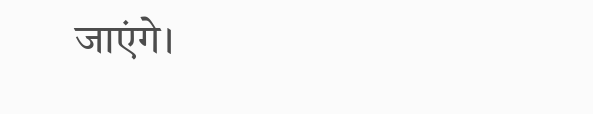जाएंगे।